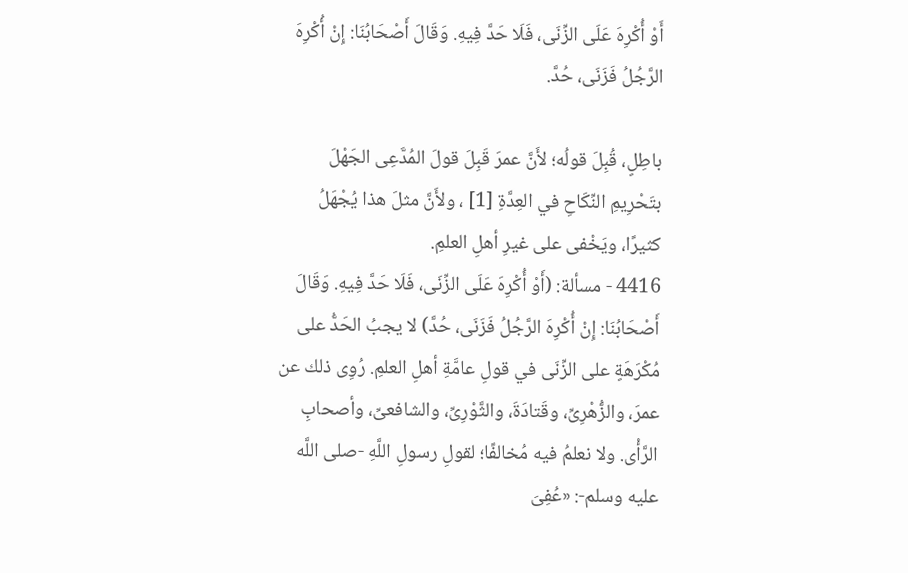أَوْ أُكْرِهَ عَلَى الزِّنَى، فَلَا حَدَّ فِيهِ. وَقَالَ أَصْحَابُنَا: إِنْ أُكْرِهَ الرَّجُلُ فَزَنَى، حُدَّ.

باطِلٍ، قُبِلَ قولُه؛ لأَنَّ عمرَ قَبِلَ قولَ المُدَّعِى الجَهْلَ بتَحْرِيمِ النِّكَاحِ في العِدَّةِ [1] ، ولأَنَّ مثلَ هذا يُجْهَلُ كثيرًا، ويَخْفى على غيرِ أهلِ العلمِ.
4416 - مسألة: (أَوْ أُكْرِهَ عَلَى الزِّنَى، فَلَا حَدَّ فِيهِ. وَقَالَ أَصْحَابُنَا: إِنْ أُكْرِهَ الرَّجُلُ فَزَنَى، حُدَّ) لا يجبُ الحَدُّ على مُكْرَهَةٍ على الزِّنَى في قولِ عامَّةِ أهلِ العلمِ. رُوِى ذلك عن عمرَ، والزُّهْرِىِّ، وقَتادَةَ، والثَّوْرِىِّ، والشافعىِّ، وأصحابِ الرَّأْى. ولا نعلمُ فيه مُخالفًا؛ لقولِ رسولِ اللَّهِ -صلى اللَّه عليه وسلم-: «عُفِىَ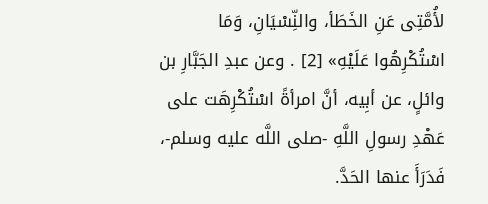لأُمَّتِى عَنِ الخَطَأ، والنِّسْيَانِ، وَمَا اسْتُكْرِهُوا عَلَيْهِ» [2] . وعن عبدِ الجَبَّارِ بن وائلٍ، عن أبِيه، أنَّ امرأةً اسْتُكْرِهَت على عَهْدِ رسولِ اللَّهِ -صلى اللَّه عليه وسلم-، فَدَرَأَ عنها الحَدَّ.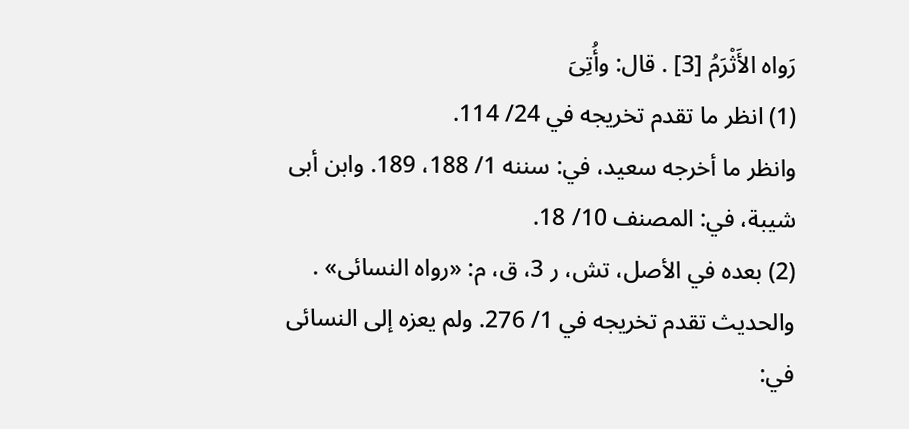رَواه الأَثْرَمُ [3] . قال: وأُتِىَ
(1) انظر ما تقدم تخريجه في 24/ 114.
وانظر ما أخرجه سعيد، في: سننه 1/ 188، 189. وابن أبى شيبة، في: المصنف 10/ 18.
(2) بعده في الأصل، تش، ر 3، ق، م: «رواه النسائى» .
والحديث تقدم تخريجه في 1/ 276. ولم يعزه إلى النسائى في: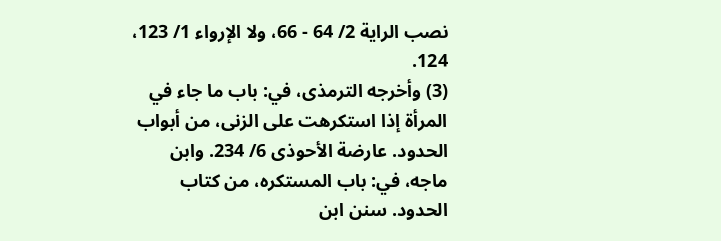نصب الراية 2/ 64 - 66، ولا الإرواء 1/ 123، 124.
(3) وأخرجه الترمذى، في: باب ما جاء في المرأة إذا استكرهت على الزنى، من أبواب الحدود. عارضة الأحوذى 6/ 234. وابن ماجه، في: باب المستكره، من كتاب الحدود. سنن ابن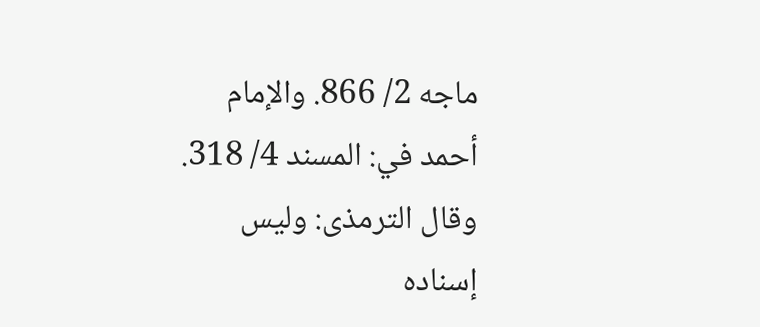ماجه 2/ 866. والإمام أحمد في: المسند 4/ 318. وقال الترمذى: وليس إسناده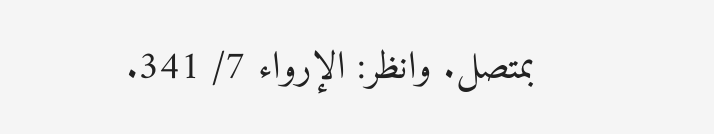بمتصل. وانظر: الإرواء 7/ 341.